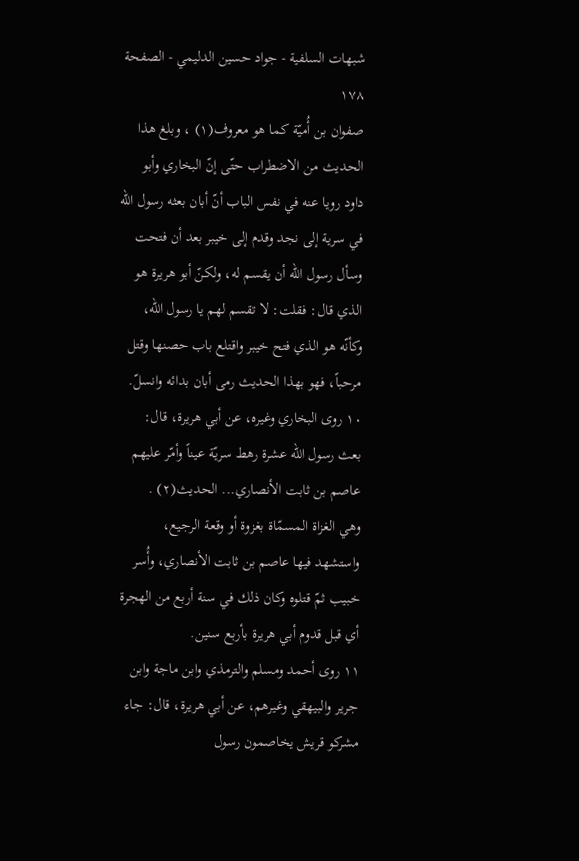شبهات السلفية - جواد حسين الدليمي - الصفحة ١٧٨
صفوان بن أُميّة كما هو معروف(١) ، وبلغ هذا الحديث من الاضطراب حتّى إنّ البخاري وأبو داود رويا عنه في نفس الباب أنّ أبان بعثه رسول الله في سرية إلى نجد وقدم إلى خيبر بعد أن فتحت وسأل رسول الله أن يقسم له، ولكنّ أبو هريرة هو الذي قال: فقلت: لا تقسم لهم يا رسول الله، وكأنّه هو الذي فتح خيبر واقتلع باب حصنها وقتل مرحباً، فهو بهذا الحديث رمى أبان بدائه وانسلّ.
١٠ روى البخاري وغيره، عن أبي هريرة، قال: بعث رسول الله عشرة رهط سريّة عيناً وأمّر عليهم عاصم بن ثابت الأنصاري... الحديث(٢) .
وهي الغزاة المسمّاة بغزوة أو وقعة الرجيع، واستشهد فيها عاصم بن ثابت الأنصاري، وأُسر خبيب ثمّ قتلوه وكان ذلك في سنة أربع من الهجرة أي قبل قدوم أبي هريرة بأربع سنين.
١١ روى أحمد ومسلم والترمذي وابن ماجة وابن جرير والبيهقي وغيرهم، عن أبي هريرة، قال: جاء مشركو قريش يخاصمون رسول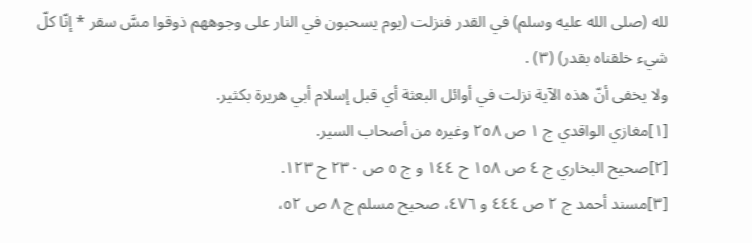لله (صلى الله عليه وسلم) في القدر فنزلت (يوم يسحبون في النار على وجوههم ذوقوا مسَّ سقر * إنّا كلّ شيء خلقناه بقدر) (٣) .
ولا يخفى أنّ هذه الآية نزلت في أوائل البعثة أي قبل إسلام أبي هريرة بكثير.
[١]مغازي الواقدي ج ١ ص ٢٥٨ وغيره من أصحاب السير.
[٢]صحيح البخاري ج ٤ ص ١٥٨ ح ١٤٤ و ج ٥ ص ٢٣٠ ح ١٢٣.
[٣]مسند أحمد ج ٢ ص ٤٤٤ و ٤٧٦، صحيح مسلم ج ٨ ص ٥٢،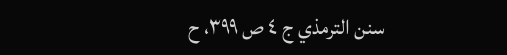سنن الترمذي ج ٤ ص ٣٩٩، ح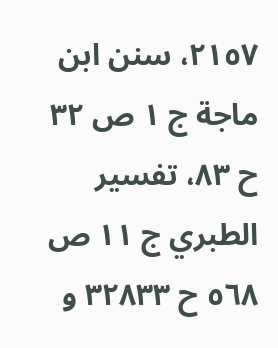٢١٥٧، سنن ابن ماجة ج ١ ص ٣٢ ح ٨٣، تفسير الطبري ج ١١ ص ٥٦٨ ح ٣٢٨٣٣ و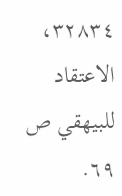٣٢٨٣٤، الاعتقاد للبيهقي ص ٦٩.